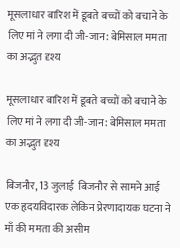मूसलाधार बारिश में डूबते बच्चों को बचाने के लिए मां ने लगा दी जी-जान: बेमिसाल ममता का अद्भुत दृश्य

मूसलाधार बारिश में डूबते बच्चों को बचाने के लिए मां ने लगा दी जी-जान: बेमिसाल ममता का अद्भुत दृश्य

बिजनौर, 13 जुलाई  बिजनौर से सामने आई एक हृदयविदारक लेकिन प्रेरणादायक घटना ने माँ की ममता की असीम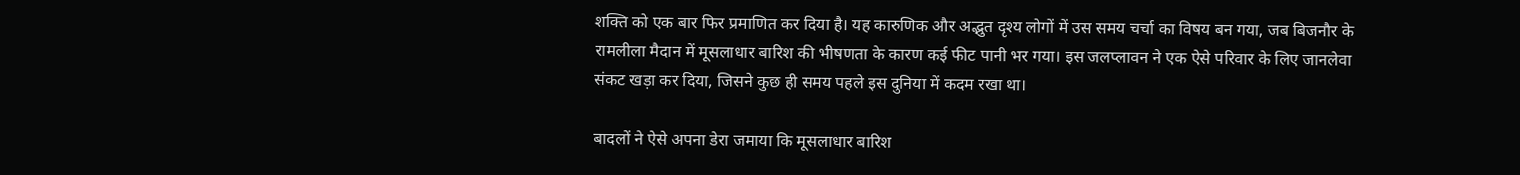शक्ति को एक बार फिर प्रमाणित कर दिया है। यह कारुणिक और अद्भुत दृश्य लोगों में उस समय चर्चा का विषय बन गया, जब बिजनौर के रामलीला मैदान में मूसलाधार बारिश की भीषणता के कारण कई फीट पानी भर गया। इस जलप्लावन ने एक ऐसे परिवार के लिए जानलेवा संकट खड़ा कर दिया, जिसने कुछ ही समय पहले इस दुनिया में कदम रखा था।

बादलों ने ऐसे अपना डेरा जमाया कि मूसलाधार बारिश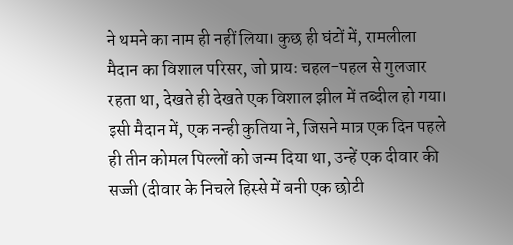ने थमने का नाम ही नहीं लिया। कुछ ही घंटों में, रामलीला मैदान का विशाल परिसर, जो प्रायः चहल-पहल से गुलजार रहता था, देखते ही देखते एक विशाल झील में तब्दील हो गया। इसी मैदान में, एक नन्ही कुतिया ने, जिसने मात्र एक दिन पहले ही तीन कोमल पिल्लों को जन्म दिया था, उन्हें एक दीवार की सज्जी (दीवार के निचले हिस्से में बनी एक छोटी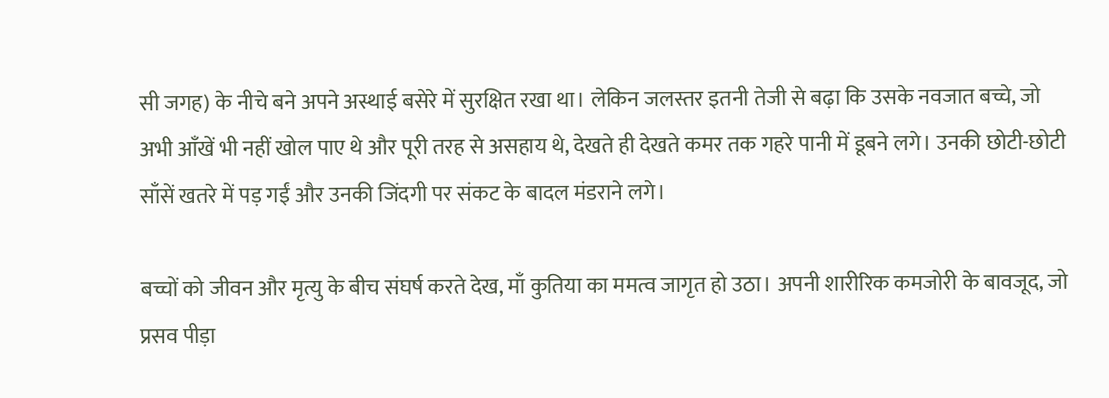सी जगह) के नीचे बने अपने अस्थाई बसेरे में सुरक्षित रखा था। लेकिन जलस्तर इतनी तेजी से बढ़ा कि उसके नवजात बच्चे, जो अभी आँखें भी नहीं खोल पाए थे और पूरी तरह से असहाय थे, देखते ही देखते कमर तक गहरे पानी में डूबने लगे। उनकी छोटी-छोटी साँसें खतरे में पड़ गईं और उनकी जिंदगी पर संकट के बादल मंडराने लगे।

बच्चों को जीवन और मृत्यु के बीच संघर्ष करते देख, माँ कुतिया का ममत्व जागृत हो उठा। अपनी शारीरिक कमजोरी के बावजूद, जो प्रसव पीड़ा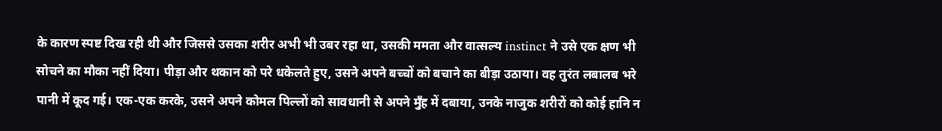के कारण स्पष्ट दिख रही थी और जिससे उसका शरीर अभी भी उबर रहा था, उसकी ममता और वात्सल्य instinct ने उसे एक क्षण भी सोचने का मौका नहीं दिया। पीड़ा और थकान को परे धकेलते हुए, उसने अपने बच्चों को बचाने का बीड़ा उठाया। वह तुरंत लबालब भरे पानी में कूद गई। एक-एक करके, उसने अपने कोमल पिल्लों को सावधानी से अपने मुँह में दबाया, उनके नाजुक शरीरों को कोई हानि न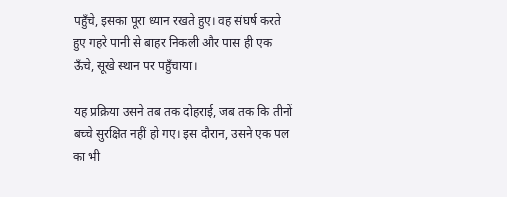पहुँचे, इसका पूरा ध्यान रखते हुए। वह संघर्ष करते हुए गहरे पानी से बाहर निकली और पास ही एक ऊँचे, सूखे स्थान पर पहुँचाया।

यह प्रक्रिया उसने तब तक दोहराई, जब तक कि तीनों बच्चे सुरक्षित नहीं हो गए। इस दौरान, उसने एक पल का भी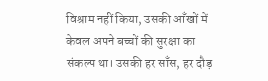विश्राम नहीं किया, उसकी आँखों में केवल अपने बच्चों की सुरक्षा का संकल्प था। उसकी हर साँस, हर दौड़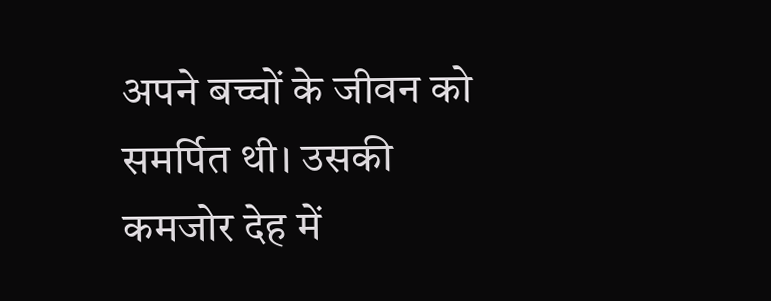अपने बच्चों के जीवन को समर्पित थी। उसकी कमजोर देह में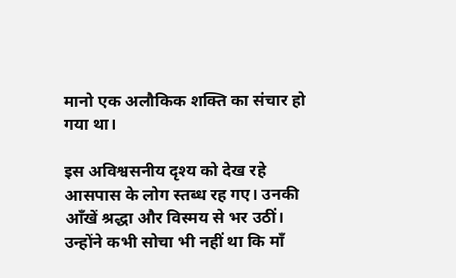मानो एक अलौकिक शक्ति का संचार हो गया था।

इस अविश्वसनीय दृश्य को देख रहे आसपास के लोग स्तब्ध रह गए। उनकी आँखें श्रद्धा और विस्मय से भर उठीं। उन्होंने कभी सोचा भी नहीं था कि माँ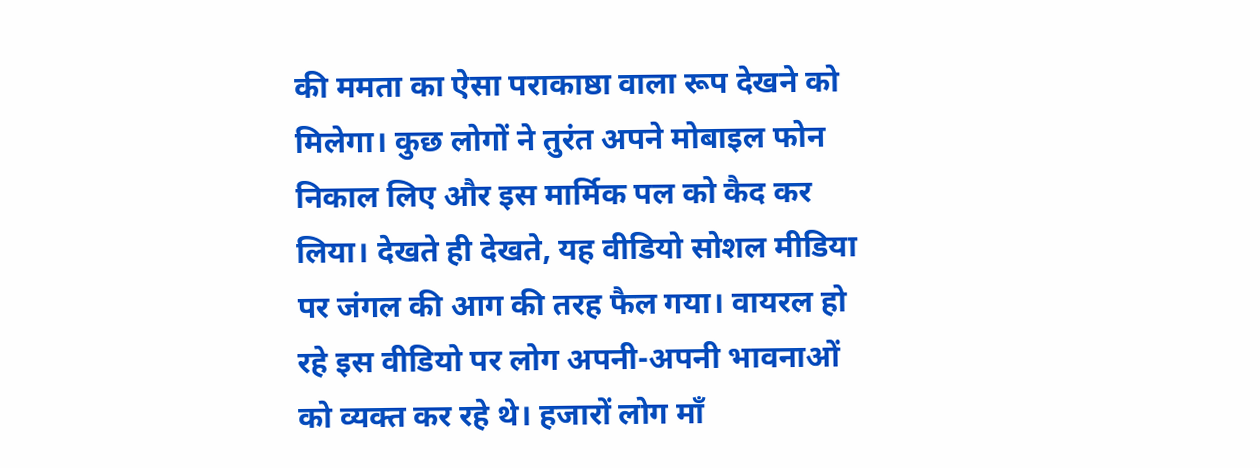की ममता का ऐसा पराकाष्ठा वाला रूप देखने को मिलेगा। कुछ लोगों ने तुरंत अपने मोबाइल फोन निकाल लिए और इस मार्मिक पल को कैद कर लिया। देखते ही देखते, यह वीडियो सोशल मीडिया पर जंगल की आग की तरह फैल गया। वायरल हो रहे इस वीडियो पर लोग अपनी-अपनी भावनाओं को व्यक्त कर रहे थे। हजारों लोग माँ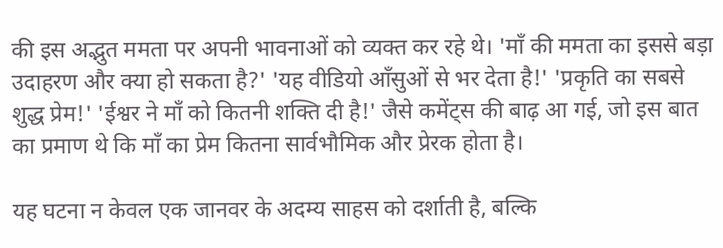की इस अद्भुत ममता पर अपनी भावनाओं को व्यक्त कर रहे थे। 'माँ की ममता का इससे बड़ा उदाहरण और क्या हो सकता है?' 'यह वीडियो आँसुओं से भर देता है!' 'प्रकृति का सबसे शुद्ध प्रेम!' 'ईश्वर ने माँ को कितनी शक्ति दी है!' जैसे कमेंट्स की बाढ़ आ गई, जो इस बात का प्रमाण थे कि माँ का प्रेम कितना सार्वभौमिक और प्रेरक होता है।

यह घटना न केवल एक जानवर के अदम्य साहस को दर्शाती है, बल्कि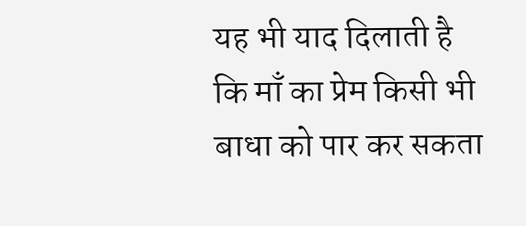यह भी याद दिलाती है कि माँ का प्रेम किसी भी बाधा को पार कर सकता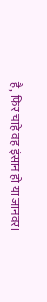है, फिर चाहे वह इंसान हो या जानवर।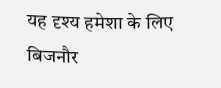यह दृश्य हमेशा के लिए बिजनौर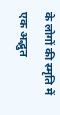के लोगों की स्मृति में एक अद्भुत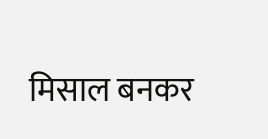मिसाल बनकर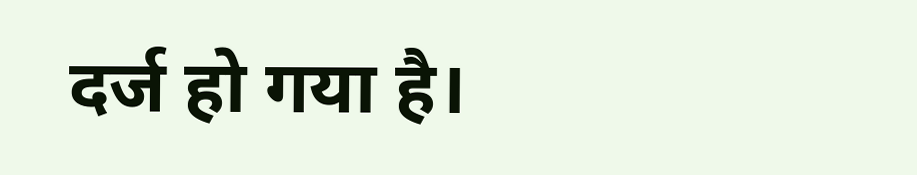दर्ज हो गया है।